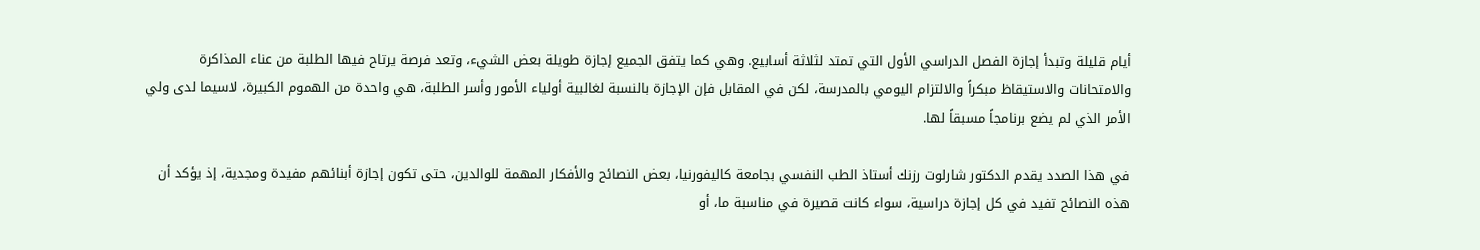أيام قليلة وتبدأ إجازة الفصل الدراسي الأول التي تمتد لثلاثة أسابيع. وهي كما يتفق الجميع إجازة طويلة بعض الشيء، وتعد فرصة يرتاح فيها الطلبة من عناء المذاكرة والامتحانات والاستيقاظ مبكراً والالتزام اليومي بالمدرسة، لكن في المقابل فإن الإجازة بالنسبة لغالبية أولياء الأمور وأسر الطلبة، هي واحدة من الهموم الكبيرة، لاسيما لدى ولي الأمر الذي لم يضع برنامجاً مسبقاً لها.

في هذا الصدد يقدم الدكتور شارلوت رزنك أستاذ الطب النفسي بجامعة كاليفورنيا، بعض النصائح والأفكار المهمة للوالدين، حتى تكون إجازة أبنائهم مفيدة ومجدية، إذ يؤكد أن هذه النصائح تفيد في كل إجازة دراسية، سواء كانت قصيرة في مناسبة ما، أو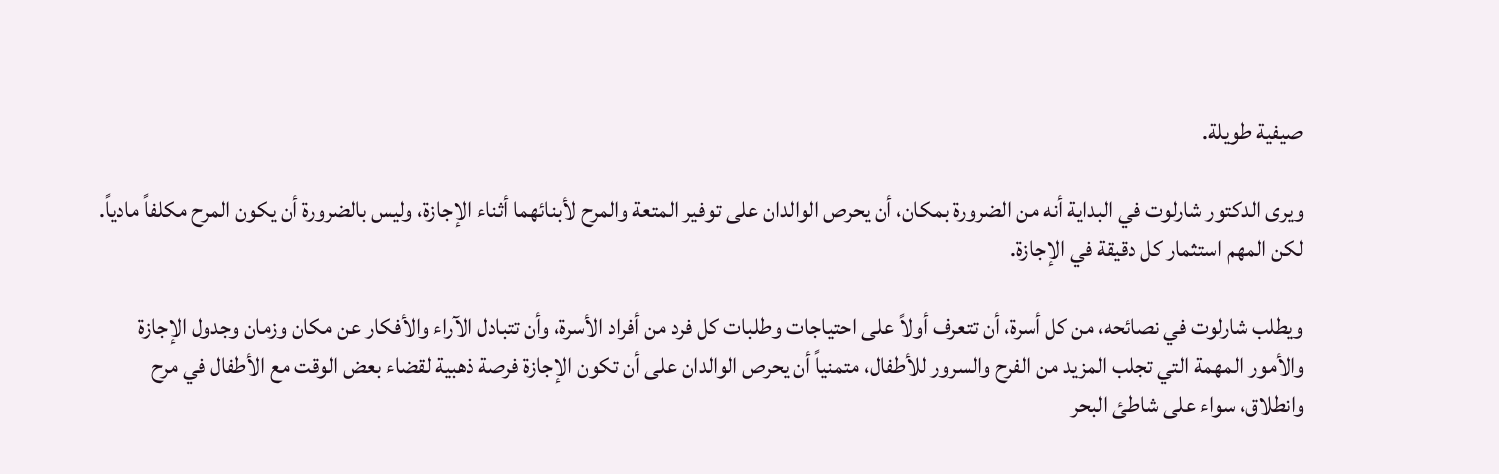صيفية طويلة.

ويرى الدكتور شارلوت في البداية أنه من الضرورة بمكان، أن يحرص الوالدان على توفير المتعة والمرح لأبنائهما أثناء الإجازة، وليس بالضرورة أن يكون المرح مكلفاً مادياً. لكن المهم استثمار كل دقيقة في الإجازة.

ويطلب شارلوت في نصائحه، من كل أسرة، أن تتعرف أولاً على احتياجات وطلبات كل فرد من أفراد الأسرة، وأن تتبادل الآراء والأفكار عن مكان وزمان وجدول الإجازة والأمور المهمة التي تجلب المزيد من الفرح والسرور للأطفال، متمنياً أن يحرص الوالدان على أن تكون الإجازة فرصة ذهبية لقضاء بعض الوقت مع الأطفال في مرح وانطلاق، سواء على شاطئ البحر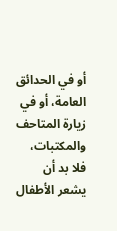أو في الحدائق العامة، أو في زيارة المتاحف والمكتبات، فلا بد أن يشعر الأطفال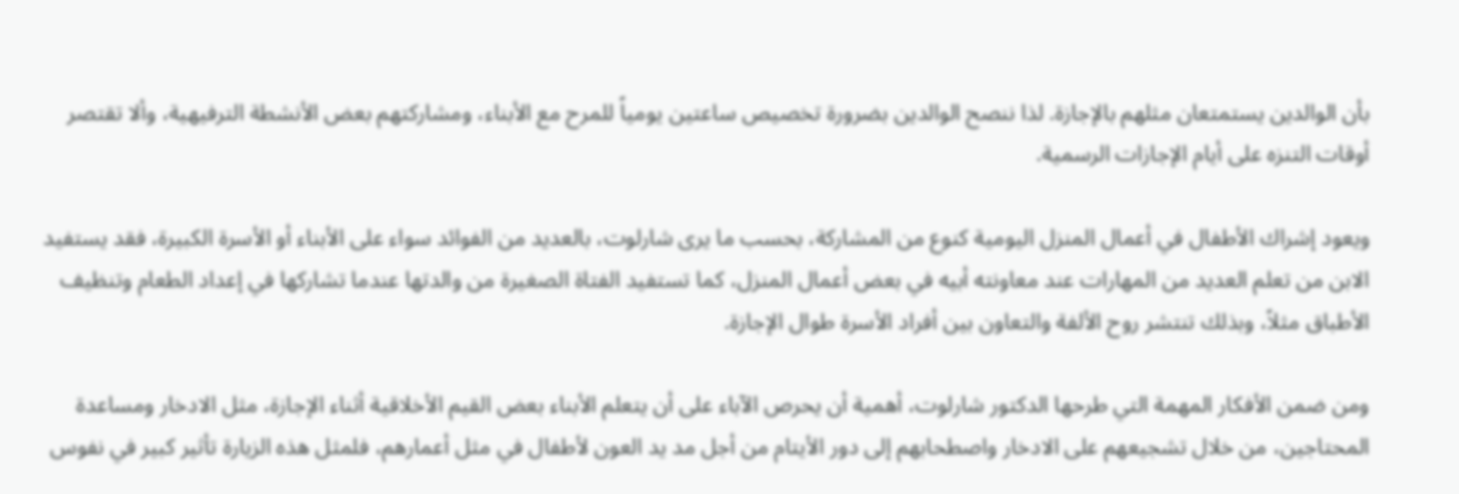بأن الوالدين يستمتعان مثلهم بالإجازة. لذا ننصح الوالدين بضرورة تخصيص ساعتين يومياً للمرح مع الأبناء، ومشاركتهم بعض الأنشطة الترفيهية، وألا تقتصر أوقات التنزه على أيام الإجازات الرسمية.

ويعود إشراك الأطفال في أعمال المنزل اليومية كنوع من المشاركة، بحسب ما يرى شارلوت، بالعديد من الفوائد سواء على الأبناء أو الأسرة الكبيرة، فقد يستفيد الابن من تعلم العديد من المهارات عند معاونته أبيه في بعض أعمال المنزل، كما تستفيد الفتاة الصغيرة من والدتها عندما تشاركها في إعداد الطعام وتنظيف الأطباق مثلاً، وبذلك تنتشر روح الألفة والتعاون بين أفراد الأسرة طوال الإجازة.

ومن ضمن الأفكار المهمة التي طرحها الدكتور شارلوت، أهمية أن يحرص الآباء على أن يتعلم الأبناء بعض القيم الأخلاقية أثناء الإجازة، مثل الادخار ومساعدة المحتاجين، من خلال تشجيعهم على الادخار واصطحابهم إلى دور الأيتام من أجل مد يد العون لأطفال في مثل أعمارهم، فلمثل هذه الزيارة تأثير كبير في نفوس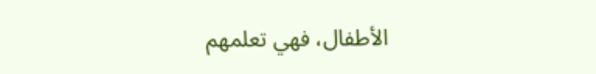الأطفال، فهي تعلمهم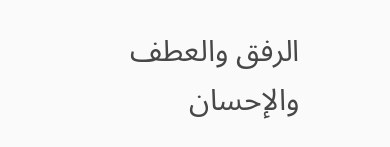الرفق والعطف والإحسان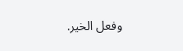وفعل الخير.